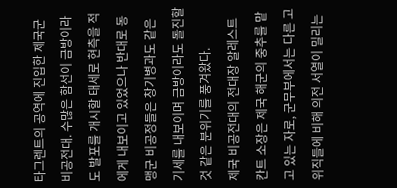타그렌트의 공역에 진입한 제국군 비공전대. 수많은 함선이 금방이라도 발포를 개시할 태세로 현측을 적에게 내보이고 있었으나 반대로 동맹군 비공정들은 창기병과도 같은 기세를 내보이며 금방이라도 돌진할 것 같은 분위기를 풍겨왔다.
제국 비공전대의 전대장 알레스트 칸트 소장은 제국 해군의 중추를 맡고 있는 자로, 군무부에서는 다른 고위직들에 비해 의전 서열이 밀리는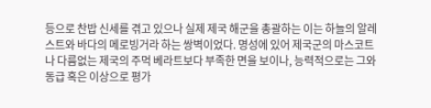등으로 찬밥 신세를 겪고 있으나 실제 제국 해군을 총괄하는 이는 하늘의 알레스트와 바다의 메로빙거라 하는 쌍벽이었다. 명성에 있어 제국군의 마스코트나 다름없는 제국의 주먹 베라트보다 부족한 면을 보이나, 능력적으로는 그와 동급 혹은 이상으로 평가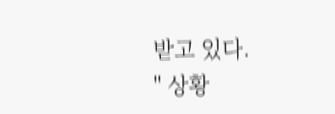받고 있다.
" 상황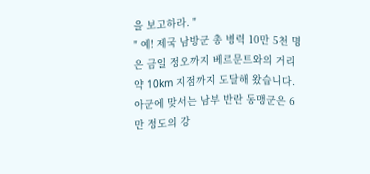을 보고하라. "
" 예! 제국 남방군 총 병력 10만 5천 명은 금일 정오까지 베르문트와의 거리 약 10km 지점까지 도달해 왔습니다. 아군에 맞서는 남부 반란 동맹군은 6만 정도의 강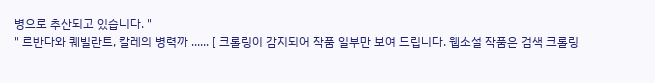병으로 추산되고 있습니다. "
" 르반다와 퀘빌란트, 칼레의 병력까 ...... [ 크롤링이 감지되어 작품 일부만 보여 드립니다. 웹소설 작품은 검색 크롤링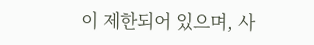이 제한되어 있으며, 사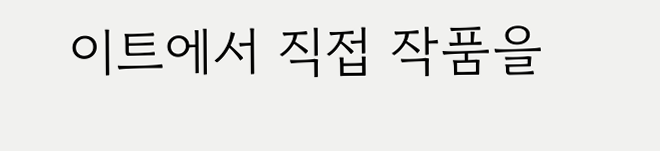이트에서 직접 작품을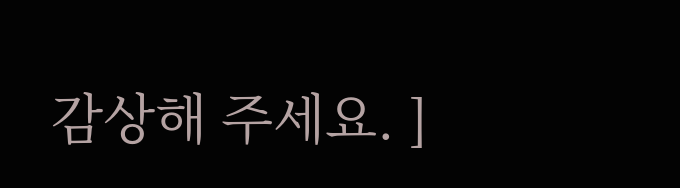감상해 주세요. ]